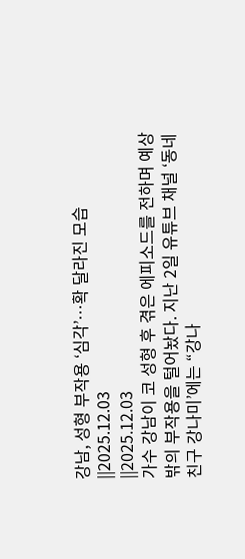강남, 성형 부작용 ‘심각’…확 달라진 모습
||2025.12.03
||2025.12.03
가수 강남이 코 성형 후 겪은 에피소드를 전하며 예상 밖의 부작용을 털어놨다. 지난 2일 유튜브 채널 ‘동네친구 강나미’에는 “강나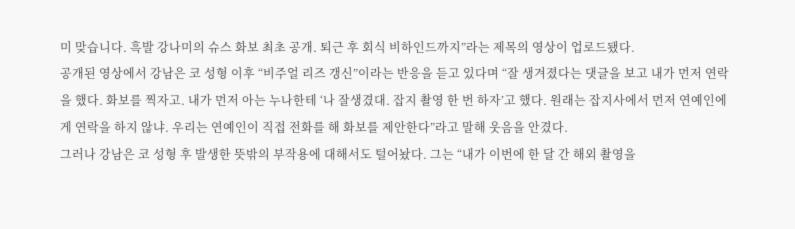미 맞습니다. 흑발 강나미의 슈스 화보 최초 공개. 퇴근 후 회식 비하인드까지”라는 제목의 영상이 업로드됐다.
공개된 영상에서 강남은 코 성형 이후 “비주얼 리즈 갱신”이라는 반응을 듣고 있다며 “잘 생겨졌다는 댓글을 보고 내가 먼저 연락을 했다. 화보를 찍자고. 내가 먼저 아는 누나한테 ‘나 잘생겼대. 잡지 촬영 한 번 하자’고 했다. 원래는 잡지사에서 먼저 연예인에게 연락을 하지 않냐. 우리는 연예인이 직접 전화를 해 화보를 제안한다”라고 말해 웃음을 안겼다.
그러나 강남은 코 성형 후 발생한 뜻밖의 부작용에 대해서도 털어놨다. 그는 “내가 이번에 한 달 간 해외 촬영을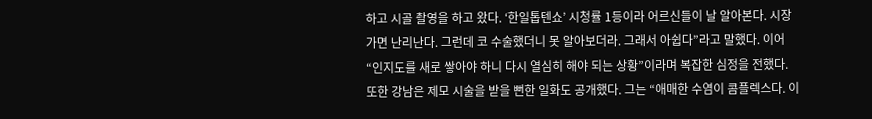하고 시골 촬영을 하고 왔다. ‘한일톱텐쇼’ 시청률 1등이라 어르신들이 날 알아본다. 시장 가면 난리난다. 그런데 코 수술했더니 못 알아보더라. 그래서 아쉽다”라고 말했다. 이어 “인지도를 새로 쌓아야 하니 다시 열심히 해야 되는 상황”이라며 복잡한 심정을 전했다.
또한 강남은 제모 시술을 받을 뻔한 일화도 공개했다. 그는 “애매한 수염이 콤플렉스다. 이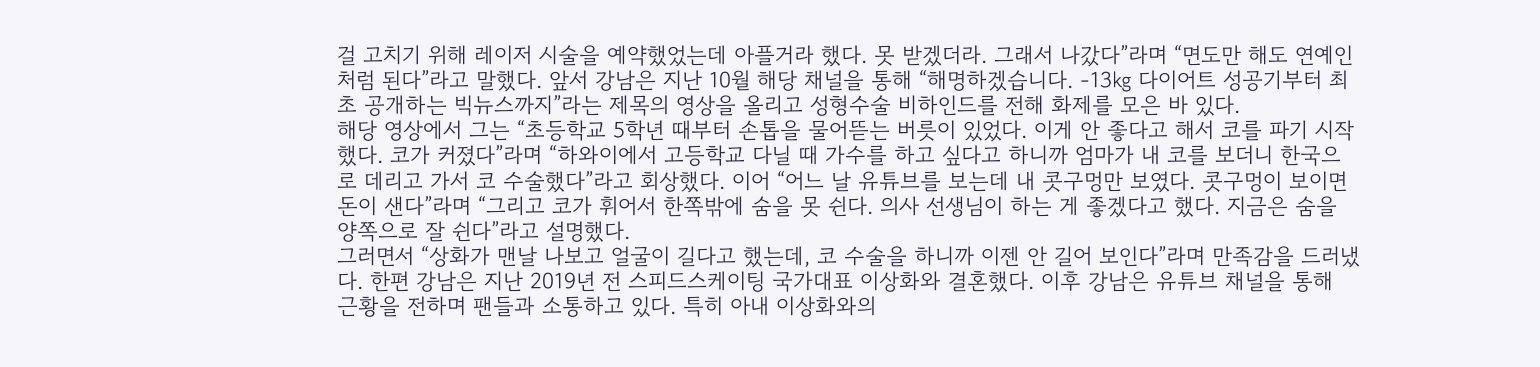걸 고치기 위해 레이저 시술을 예약했었는데 아플거라 했다. 못 받겠더라. 그래서 나갔다”라며 “면도만 해도 연예인처럼 된다”라고 말했다. 앞서 강남은 지난 10월 해당 채널을 통해 “해명하겠습니다. -13㎏ 다이어트 성공기부터 최초 공개하는 빅뉴스까지”라는 제목의 영상을 올리고 성형수술 비하인드를 전해 화제를 모은 바 있다.
해당 영상에서 그는 “초등학교 5학년 때부터 손톱을 물어뜯는 버릇이 있었다. 이게 안 좋다고 해서 코를 파기 시작했다. 코가 커졌다”라며 “하와이에서 고등학교 다닐 때 가수를 하고 싶다고 하니까 엄마가 내 코를 보더니 한국으로 데리고 가서 코 수술했다”라고 회상했다. 이어 “어느 날 유튜브를 보는데 내 콧구멍만 보였다. 콧구멍이 보이면 돈이 샌다”라며 “그리고 코가 휘어서 한쪽밖에 숨을 못 쉰다. 의사 선생님이 하는 게 좋겠다고 했다. 지금은 숨을 양쪽으로 잘 쉰다”라고 설명했다.
그러면서 “상화가 맨날 나보고 얼굴이 길다고 했는데, 코 수술을 하니까 이젠 안 길어 보인다”라며 만족감을 드러냈다. 한편 강남은 지난 2019년 전 스피드스케이팅 국가대표 이상화와 결혼했다. 이후 강남은 유튜브 채널을 통해 근황을 전하며 팬들과 소통하고 있다. 특히 아내 이상화와의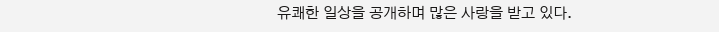유쾌한 일상을 공개하며 많은 사랑을 받고 있다.